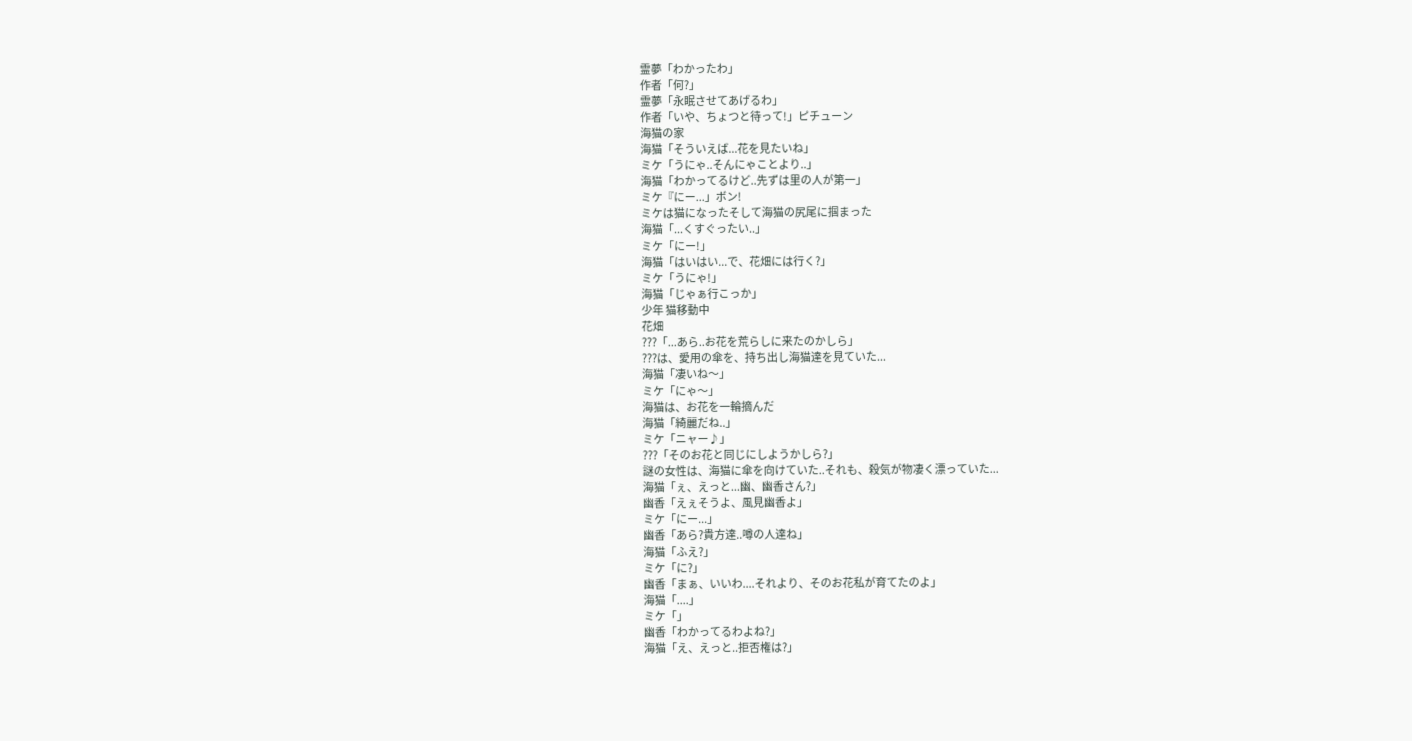霊夢「わかったわ」
作者「何?」
霊夢「永眠させてあげるわ」
作者「いや、ちょつと待って!」ピチューン
海猫の家
海猫「そういえば...花を見たいね」
ミケ「うにゃ..そんにゃことより..」
海猫「わかってるけど..先ずは里の人が第一」
ミケ『にー...」ボン!
ミケは猫になったそして海猫の尻尾に掴まった
海猫「...くすぐったい..」
ミケ「にー!」
海猫「はいはい...で、花畑には行く?」
ミケ「うにゃ!」
海猫「じゃぁ行こっか」
少年 猫移動中
花畑
???「...あら..お花を荒らしに来たのかしら」
???は、愛用の傘を、持ち出し海猫達を見ていた...
海猫「凄いね〜」
ミケ「にゃ〜」
海猫は、お花を一輪摘んだ
海猫「綺麗だね..」
ミケ「ニャー♪」
???「そのお花と同じにしようかしら?」
謎の女性は、海猫に傘を向けていた..それも、殺気が物凄く漂っていた...
海猫「ぇ、えっと...幽、幽香さん?」
幽香「えぇそうよ、風見幽香よ」
ミケ「にー...」
幽香「あら?貴方達..噂の人達ね」
海猫「ふえ?」
ミケ「に?」
幽香「まぁ、いいわ....それより、そのお花私が育てたのよ」
海猫「....」
ミケ「」
幽香「わかってるわよね?」
海猫「え、えっと..拒否権は?」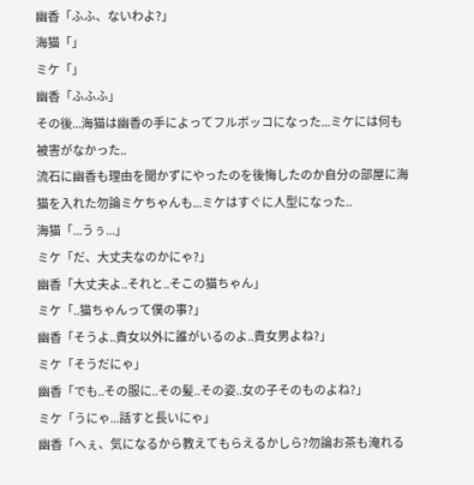幽香「ふふ、ないわよ?」
海猫「」
ミケ「」
幽香「ふふふ」
その後...海猫は幽香の手によってフルボッコになった...ミケには何も被害がなかった..
流石に幽香も理由を聞かずにやったのを後悔したのか自分の部屋に海猫を入れた勿論ミケちゃんも...ミケはすぐに人型になった..
海猫「...うぅ...」
ミケ「だ、大丈夫なのかにゃ?」
幽香「大丈夫よ..それと..そこの猫ちゃん」
ミケ「..猫ちゃんって僕の事?」
幽香「そうよ..貴女以外に誰がいるのよ..貴女男よね?」
ミケ「そうだにゃ」
幽香「でも..その服に..その髪..その姿..女の子そのものよね?」
ミケ「うにゃ...話すと長いにゃ」
幽香「へぇ、気になるから教えてもらえるかしら?勿論お茶も淹れる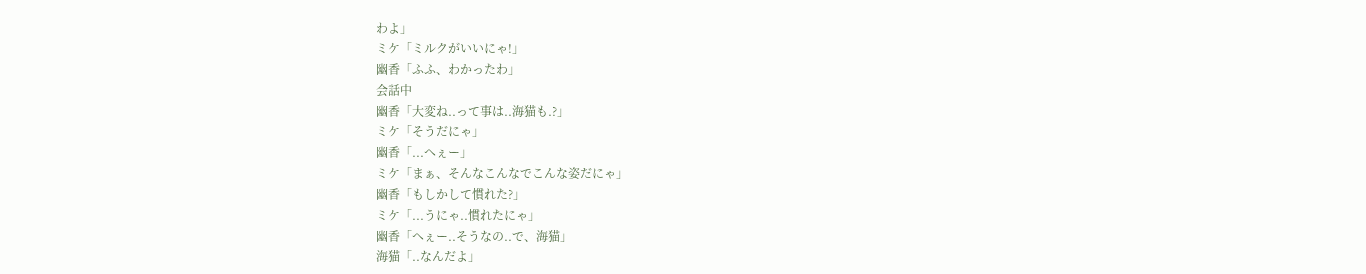わよ」
ミケ「ミルクがいいにゃ!」
幽香「ふふ、わかったわ」
会話中
幽香「大変ね..って事は..海猫も.?」
ミケ「そうだにゃ」
幽香「...へぇー」
ミケ「まぁ、そんなこんなでこんな姿だにゃ」
幽香「もしかして慣れた?」
ミケ「...うにゃ..慣れたにゃ」
幽香「へぇー..そうなの..で、海猫」
海猫「..なんだよ」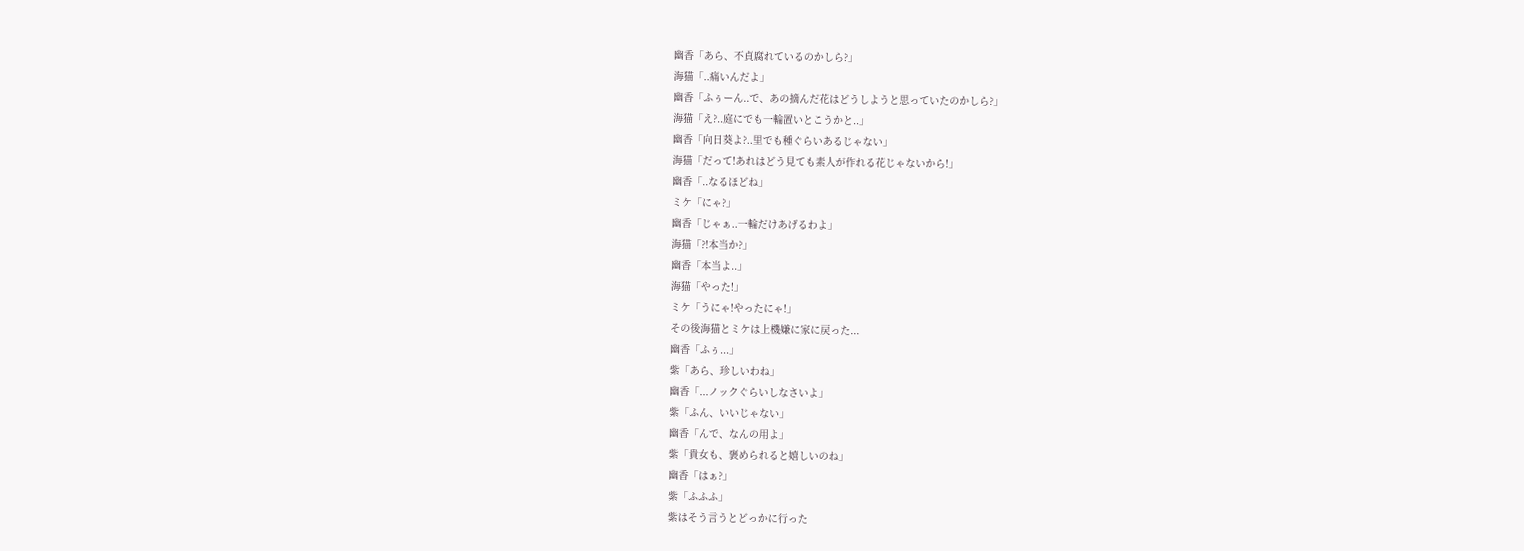幽香「あら、不貞腐れているのかしら?」
海猫「..痛いんだよ」
幽香「ふぅーん..で、あの摘んだ花はどうしようと思っていたのかしら?」
海猫「え?..庭にでも一輪置いとこうかと..」
幽香「向日葵よ?..里でも種ぐらいあるじゃない」
海猫「だって!あれはどう見ても素人が作れる花じゃないから!」
幽香「..なるほどね」
ミケ「にゃ?」
幽香「じゃぁ..一輪だけあげるわよ」
海猫「?!本当か?」
幽香「本当よ..」
海猫「やった!」
ミケ「うにゃ!やったにゃ!」
その後海猫とミケは上機嫌に家に戻った...
幽香「ふぅ...」
紫「あら、珍しいわね」
幽香「...ノックぐらいしなさいよ」
紫「ふん、いいじゃない」
幽香「んで、なんの用よ」
紫「貴女も、褒められると嬉しいのね」
幽香「はぁ?」
紫「ふふふ」
紫はそう言うとどっかに行った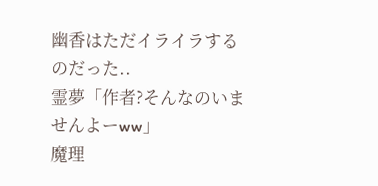幽香はただイライラするのだった..
霊夢「作者?そんなのいませんよーww」
魔理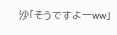沙「そうですよーww」